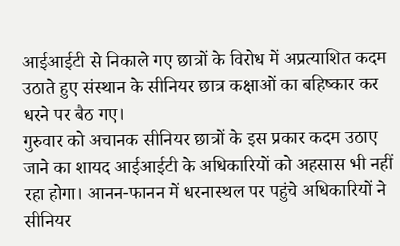आईआईटी से निकाले गए छात्रों के विरोध में अप्रत्याशित कदम उठाते हुए संस्थान के सीनियर छात्र कक्षाओं का बहिष्कार कर धरने पर बैठ गए।
गुरुवार को अचानक सीनियर छात्रों के इस प्रकार कदम उठाए जाने का शायद आईआईटी के अधिकारियों को अहसास भी नहीं रहा होगा। आनन-फानन में धरनास्थल पर पहुंचे अधिकारियों ने सीनियर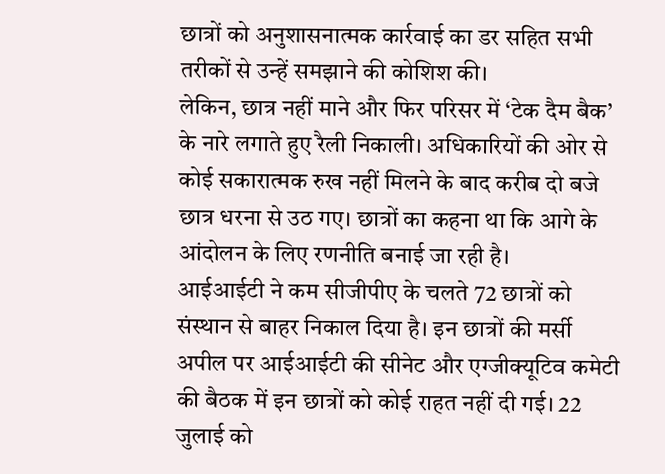छात्रों को अनुशासनात्मक कार्रवाई का डर सहित सभी तरीकों से उन्हें समझाने की कोशिश की।
लेकिन, छात्र नहीं माने और फिर परिसर में ‘टेक दैम बैक’ के नारे लगाते हुए रैली निकाली। अधिकारियों की ओर से कोई सकारात्मक रुख नहीं मिलने के बाद करीब दो बजे छात्र धरना से उठ गए। छात्रों का कहना था कि आगे के आंदोलन के लिए रणनीति बनाई जा रही है।
आईआईटी ने कम सीजीपीए के चलते 72 छात्रों को संस्थान से बाहर निकाल दिया है। इन छात्रों की मर्सी अपील पर आईआईटी की सीनेट और एग्जीक्यूटिव कमेटी की बैठक में इन छात्रों को कोई राहत नहीं दी गई। 22 जुलाई को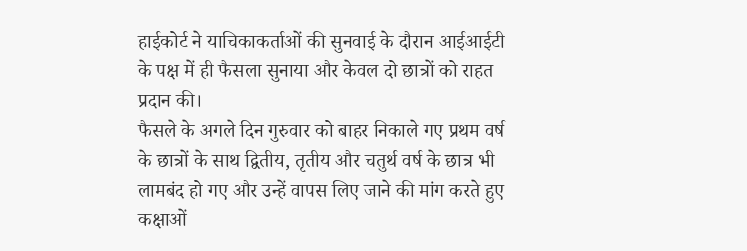हाईकोर्ट ने याचिकाकर्ताओं की सुनवाई के दौरान आईआईटी के पक्ष में ही फैसला सुनाया और केवल दो छात्रों को राहत प्रदान की।
फैसले के अगले दिन गुरुवार को बाहर निकाले गए प्रथम वर्ष के छात्रों के साथ द्वितीय, तृतीय और चतुर्थ वर्ष के छात्र भी लामबंद हो गए और उन्हें वापस लिए जाने की मांग करते हुए कक्षाओं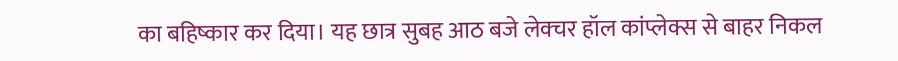का बहिष्कार कर दिया। यह छात्र सुबह आठ बजे लेक्चर हॉल कांप्लेक्स से बाहर निकल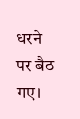धरने पर बैठ गए।